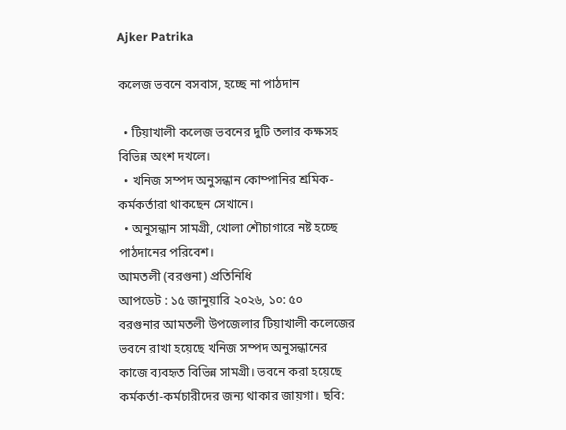Ajker Patrika

কলেজ ভবনে বসবাস, হচ্ছে না পাঠদান

  • টিয়াখালী কলেজ ভবনের দুটি তলার কক্ষসহ বিভিন্ন অংশ দখলে।
  • খনিজ সম্পদ অনুসন্ধান কোম্পানির শ্রমিক-কর্মকর্তারা থাকছেন সেখানে।
  • অনুসন্ধান সামগ্রী, খোলা শৌচাগারে নষ্ট হচ্ছে পাঠদানের পরিবেশ।
আমতলী (বরগুনা) প্রতিনিধি
আপডেট : ১৫ জানুয়ারি ২০২৬, ১০: ৫০
বরগুনার আমতলী উপজেলার টিয়াখালী কলেজের ভবনে রাখা হয়েছে খনিজ সম্পদ অনুসন্ধানের কাজে ব্যবহৃত বিভিন্ন সামগ্রী। ভবনে করা হয়েছে কর্মকর্তা-কর্মচারীদের জন্য থাকার জায়গা। ছবি: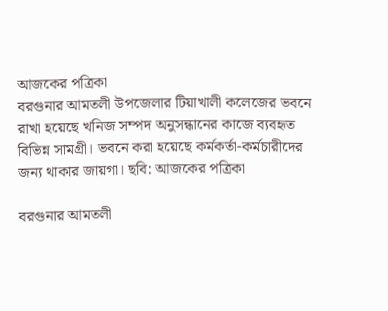আজকের পত্রিকা
বরগুনার আমতলী উপজেলার টিয়াখালী কলেজের ভবনে রাখা হয়েছে খনিজ সম্পদ অনুসন্ধানের কাজে ব্যবহৃত বিভিন্ন সামগ্রী। ভবনে করা হয়েছে কর্মকর্তা-কর্মচারীদের জন্য থাকার জায়গা। ছবি: আজকের পত্রিকা

বরগুনার আমতলী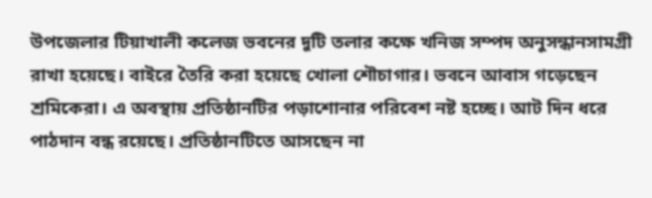উপজেলার টিয়াখালী কলেজ ভবনের দুটি তলার কক্ষে খনিজ সম্পদ অনুসন্ধানসামগ্রী রাখা হয়েছে। বাইরে তৈরি করা হয়েছে খোলা শৌচাগার। ভবনে আবাস গড়েছেন শ্রমিকেরা। এ অবস্থায় প্রতিষ্ঠানটির পড়াশোনার পরিবেশ নষ্ট হচ্ছে। আট দিন ধরে পাঠদান বন্ধ রয়েছে। প্রতিষ্ঠানটিতে আসছেন না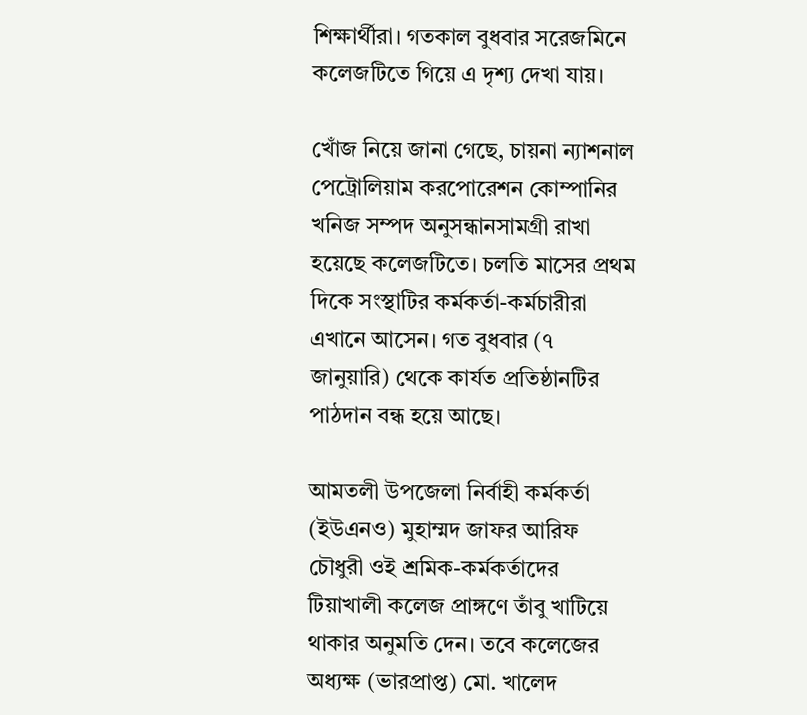শিক্ষার্থীরা। গতকাল বুধবার সরেজমিনে কলেজটিতে গিয়ে এ দৃশ্য দেখা যায়।

খোঁজ নিয়ে জানা গেছে, চায়না ন্যাশনাল পেট্রোলিয়াম করপোরেশন কোম্পানির খনিজ সম্পদ অনুসন্ধানসামগ্রী রাখা হয়েছে কলেজটিতে। চলতি মাসের প্রথম দিকে সংস্থাটির কর্মকর্তা-কর্মচারীরা এখানে আসেন। গত বুধবার (৭ জানুয়ারি) থেকে কার্যত প্রতিষ্ঠানটির পাঠদান বন্ধ হয়ে আছে।

আমতলী উপজেলা নির্বাহী কর্মকর্তা (ইউএনও) মুহাম্মদ জাফর আরিফ চৌধুরী ওই শ্রমিক-কর্মকর্তাদের টিয়াখালী কলেজ প্রাঙ্গণে তাঁবু খাটিয়ে থাকার অনুমতি দেন। তবে কলেজের অধ্যক্ষ (ভারপ্রাপ্ত) মো. খালেদ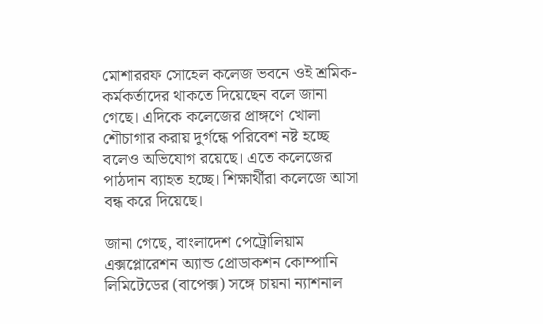মোশাররফ সোহেল কলেজ ভবনে ওই শ্রমিক-কর্মকর্তাদের থাকতে দিয়েছেন বলে জানা গেছে। এদিকে কলেজের প্রাঙ্গণে খোলা শৌচাগার করায় দুর্গন্ধে পরিবেশ নষ্ট হচ্ছে বলেও অভিযোগ রয়েছে। এতে কলেজের পাঠদান ব্যাহত হচ্ছে। শিক্ষার্থীরা কলেজে আসা বন্ধ করে দিয়েছে।

জানা গেছে, বাংলাদেশ পেট্রোলিয়াম এক্সপ্লোরেশন অ্যান্ড প্রোডাকশন কোম্পানি লিমিটেডের (বাপেক্স) সঙ্গে চায়না ন্যাশনাল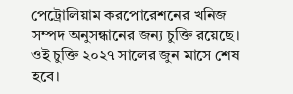পেট্রোলিয়াম করপোরেশনের খনিজ সম্পদ অনুসন্ধানের জন্য চুক্তি রয়েছে। ওই চুক্তি ২০২৭ সালের জুন মাসে শেষ হবে।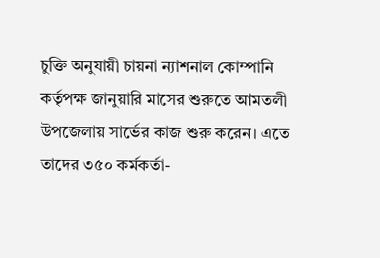চুক্তি অনুযায়ী চায়না ন্যাশনাল কোম্পানি কর্তৃপক্ষ জানুয়ারি মাসের শুরুতে আমতলী উপজেলায় সার্ভের কাজ শুরু করেন। এতে তাদের ৩৫০ কর্মকর্তা-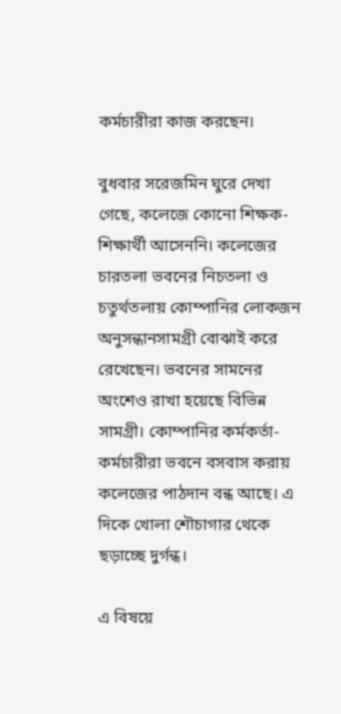কর্মচারীরা কাজ করছেন।

বুধবার সরেজমিন ঘুরে দেখা গেছে, কলেজে কোনো শিক্ষক-শিক্ষার্থী আসেননি। কলেজের চারতলা ভবনের নিচতলা ও চতুর্থতলায় কোম্পানির লোকজন অনুসন্ধানসামগ্রী বোঝাই করে রেখেছেন। ভবনের সামনের অংশেও রাখা হয়েছে বিভিন্ন সামগ্রী। কোম্পানির কর্মকর্তা-কর্মচারীরা ভবনে বসবাস করায় কলেজের পাঠদান বন্ধ আছে। এ দিকে খোলা শৌচাগার থেকে ছড়াচ্ছে দুর্গন্ধ।

এ বিষয়ে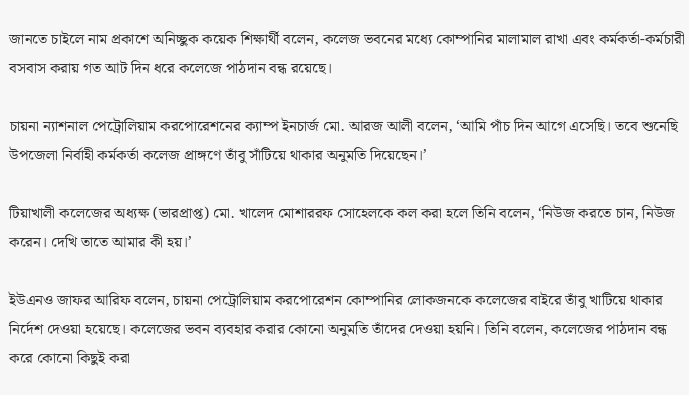জানতে চাইলে নাম প্রকাশে অনিচ্ছুক কয়েক শিক্ষার্থী বলেন, কলেজ ভবনের মধ্যে কোম্পানির মালামাল রাখা এবং কর্মকর্তা-কর্মচারী বসবাস করায় গত আট দিন ধরে কলেজে পাঠদান বন্ধ রয়েছে।

চায়না ন্যাশনাল পেট্রোলিয়াম করপোরেশনের ক্যাম্প ইনচার্জ মো. আরজ আলী বলেন, ‘আমি পাঁচ দিন আগে এসেছি। তবে শুনেছি উপজেলা নির্বাহী কর্মকর্তা কলেজ প্রাঙ্গণে তাঁবু সাঁটিয়ে থাকার অনুমতি দিয়েছেন।’

টিয়াখালী কলেজের অধ্যক্ষ (ভারপ্রাপ্ত) মো. খালেদ মোশাররফ সোহেলকে কল করা হলে তিনি বলেন, ‘নিউজ করতে চান, নিউজ করেন। দেখি তাতে আমার কী হয়।’

ইউএনও জাফর আরিফ বলেন, চায়না পেট্রোলিয়াম করপোরেশন কোম্পানির লোকজনকে কলেজের বাইরে তাঁবু খাটিয়ে থাকার নির্দেশ দেওয়া হয়েছে। কলেজের ভবন ব্যবহার করার কোনো অনুমতি তাঁদের দেওয়া হয়নি। তিনি বলেন, কলেজের পাঠদান বন্ধ করে কোনো কিছুই করা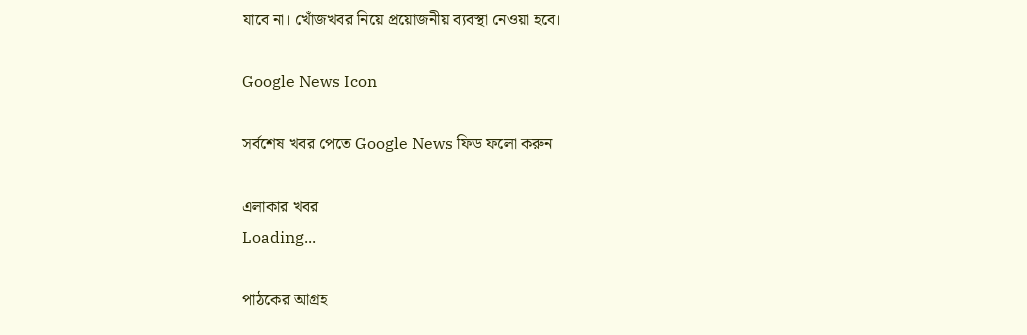যাবে না। খোঁজখবর নিয়ে প্রয়োজনীয় ব্যবস্থা নেওয়া হবে।

Google News Icon

সর্বশেষ খবর পেতে Google News ফিড ফলো করুন

এলাকার খবর
Loading...

পাঠকের আগ্রহ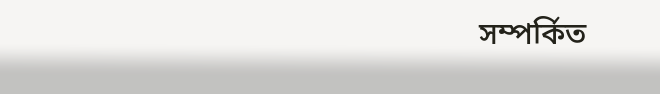সম্পর্কিত